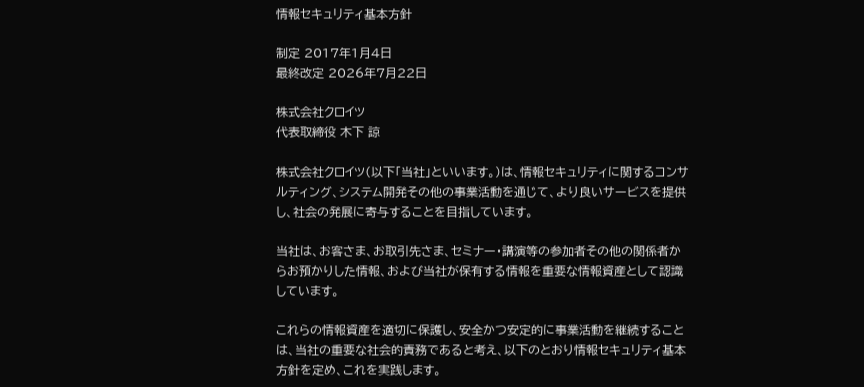情報セキュリティ基本方針

制定 2017年1月4日
最終改定 2026年7月22日

株式会社クロイツ
代表取締役 木下 諒

株式会社クロイツ(以下「当社」といいます。)は、情報セキュリティに関するコンサルティング、システム開発その他の事業活動を通じて、より良いサービスを提供し、社会の発展に寄与することを目指しています。

当社は、お客さま、お取引先さま、セミナー・講演等の参加者その他の関係者からお預かりした情報、および当社が保有する情報を重要な情報資産として認識しています。

これらの情報資産を適切に保護し、安全かつ安定的に事業活動を継続することは、当社の重要な社会的責務であると考え、以下のとおり情報セキュリティ基本方針を定め、これを実践します。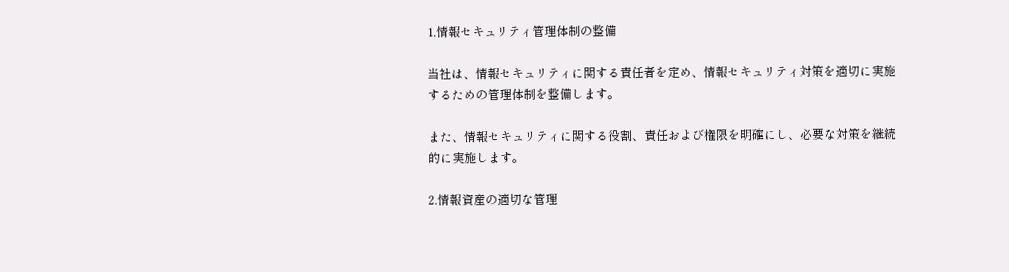1.情報セキュリティ管理体制の整備

当社は、情報セキュリティに関する責任者を定め、情報セキュリティ対策を適切に実施するための管理体制を整備します。

また、情報セキュリティに関する役割、責任および権限を明確にし、必要な対策を継続的に実施します。

2.情報資産の適切な管理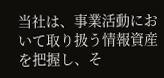当社は、事業活動において取り扱う情報資産を把握し、そ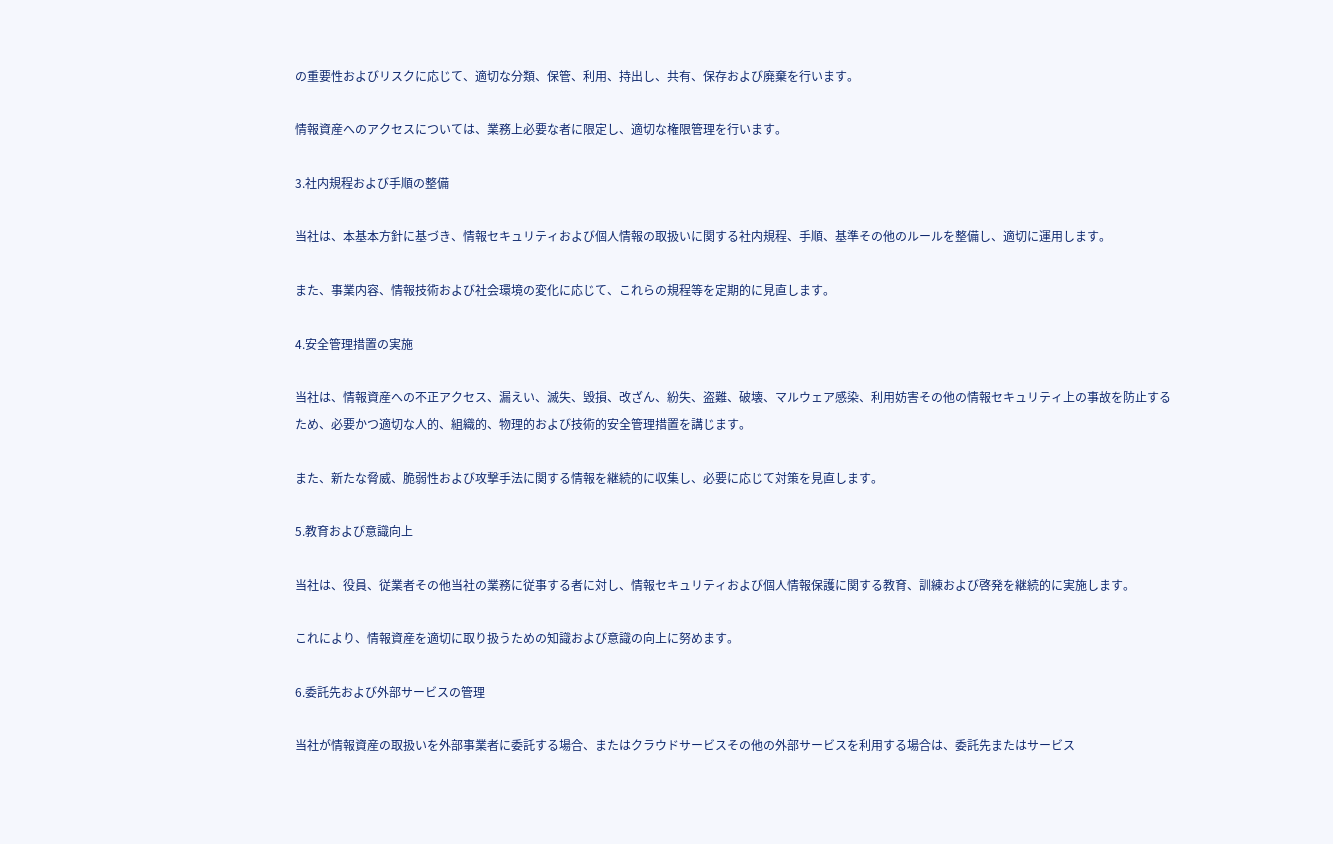の重要性およびリスクに応じて、適切な分類、保管、利用、持出し、共有、保存および廃棄を行います。

情報資産へのアクセスについては、業務上必要な者に限定し、適切な権限管理を行います。

3.社内規程および手順の整備

当社は、本基本方針に基づき、情報セキュリティおよび個人情報の取扱いに関する社内規程、手順、基準その他のルールを整備し、適切に運用します。

また、事業内容、情報技術および社会環境の変化に応じて、これらの規程等を定期的に見直します。

4.安全管理措置の実施

当社は、情報資産への不正アクセス、漏えい、滅失、毀損、改ざん、紛失、盗難、破壊、マルウェア感染、利用妨害その他の情報セキュリティ上の事故を防止するため、必要かつ適切な人的、組織的、物理的および技術的安全管理措置を講じます。

また、新たな脅威、脆弱性および攻撃手法に関する情報を継続的に収集し、必要に応じて対策を見直します。

5.教育および意識向上

当社は、役員、従業者その他当社の業務に従事する者に対し、情報セキュリティおよび個人情報保護に関する教育、訓練および啓発を継続的に実施します。

これにより、情報資産を適切に取り扱うための知識および意識の向上に努めます。

6.委託先および外部サービスの管理

当社が情報資産の取扱いを外部事業者に委託する場合、またはクラウドサービスその他の外部サービスを利用する場合は、委託先またはサービス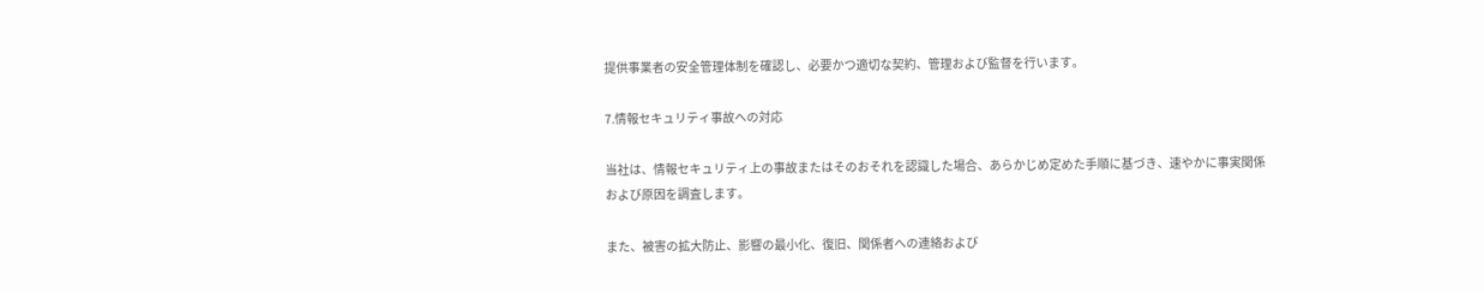提供事業者の安全管理体制を確認し、必要かつ適切な契約、管理および監督を行います。

7.情報セキュリティ事故への対応

当社は、情報セキュリティ上の事故またはそのおそれを認識した場合、あらかじめ定めた手順に基づき、速やかに事実関係および原因を調査します。

また、被害の拡大防止、影響の最小化、復旧、関係者への連絡および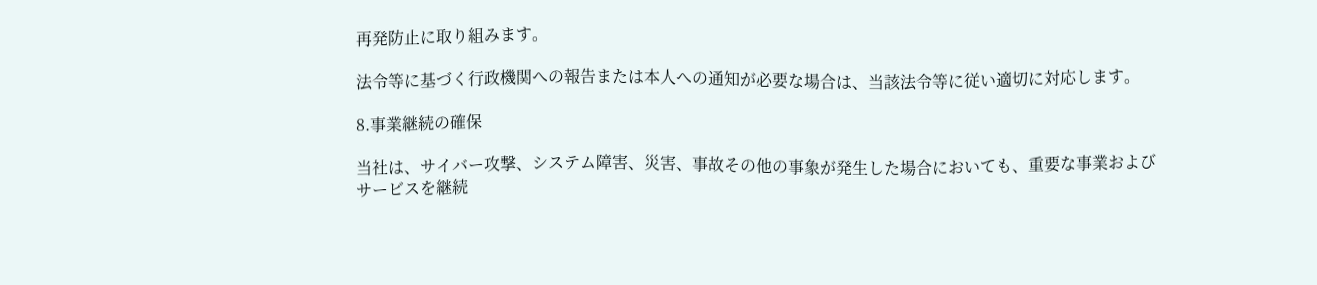再発防止に取り組みます。

法令等に基づく行政機関への報告または本人への通知が必要な場合は、当該法令等に従い適切に対応します。

8.事業継続の確保

当社は、サイバー攻撃、システム障害、災害、事故その他の事象が発生した場合においても、重要な事業およびサービスを継続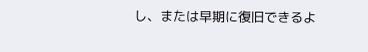し、または早期に復旧できるよ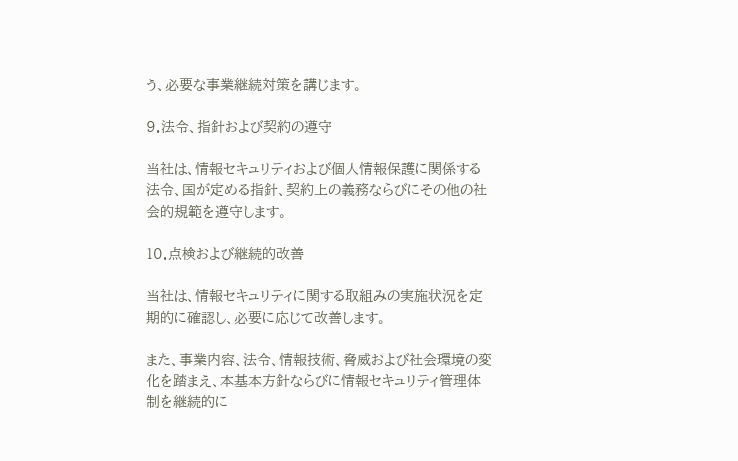う、必要な事業継続対策を講じます。

9.法令、指針および契約の遵守

当社は、情報セキュリティおよび個人情報保護に関係する法令、国が定める指針、契約上の義務ならびにその他の社会的規範を遵守します。

10.点検および継続的改善

当社は、情報セキュリティに関する取組みの実施状況を定期的に確認し、必要に応じて改善します。

また、事業内容、法令、情報技術、脅威および社会環境の変化を踏まえ、本基本方針ならびに情報セキュリティ管理体制を継続的に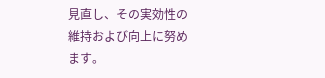見直し、その実効性の維持および向上に努めます。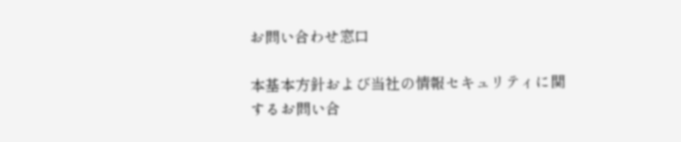お問い合わせ窓口

本基本方針および当社の情報セキュリティに関するお問い合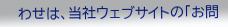わせは、当社ウェブサイトの「お問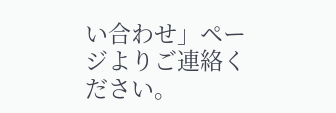い合わせ」ページよりご連絡ください。